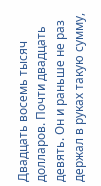Двадцать восемь тысяч долларов. Почти двадцать девять. Он и раньше не раз держал в руках такую сумму,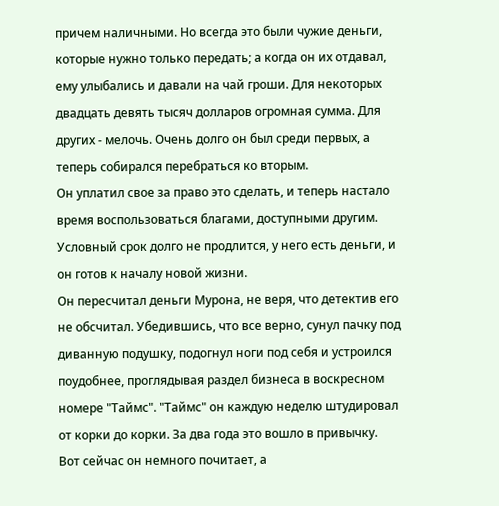причем наличными. Но всегда это были чужие деньги, которые нужно только передать; а когда он их отдавал, ему улыбались и давали на чай гроши. Для некоторых двадцать девять тысяч долларов огромная сумма. Для других - мелочь. Очень долго он был среди первых, а теперь собирался перебраться ко вторым.
Он уплатил свое за право это сделать, и теперь настало время воспользоваться благами, доступными другим. Условный срок долго не продлится, у него есть деньги, и он готов к началу новой жизни.
Он пересчитал деньги Мурона, не веря, что детектив его не обсчитал. Убедившись, что все верно, сунул пачку под диванную подушку, подогнул ноги под себя и устроился поудобнее, проглядывая раздел бизнеса в воскресном номере "Таймс". "Таймс" он каждую неделю штудировал от корки до корки. За два года это вошло в привычку.
Вот сейчас он немного почитает, а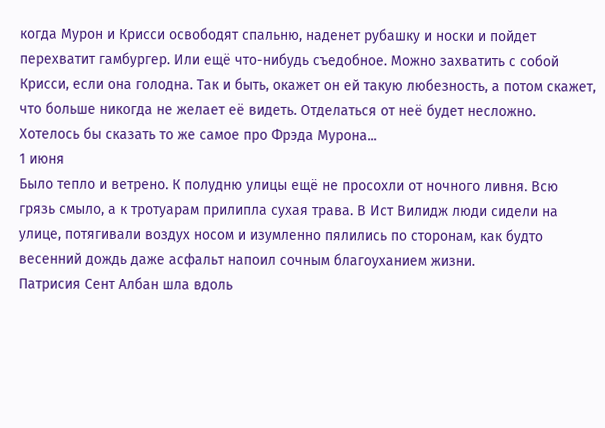когда Мурон и Крисси освободят спальню, наденет рубашку и носки и пойдет перехватит гамбургер. Или ещё что-нибудь съедобное. Можно захватить с собой Крисси, если она голодна. Так и быть, окажет он ей такую любезность, а потом скажет, что больше никогда не желает её видеть. Отделаться от неё будет несложно.
Хотелось бы сказать то же самое про Фрэда Мурона...
1 июня
Было тепло и ветрено. К полудню улицы ещё не просохли от ночного ливня. Всю грязь смыло, а к тротуарам прилипла сухая трава. В Ист Вилидж люди сидели на улице, потягивали воздух носом и изумленно пялились по сторонам, как будто весенний дождь даже асфальт напоил сочным благоуханием жизни.
Патрисия Сент Албан шла вдоль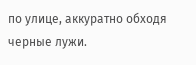по улице, аккуратно обходя черные лужи.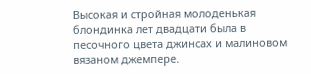Высокая и стройная молоденькая блондинка лет двадцати была в песочного цвета джинсах и малиновом вязаном джемпере.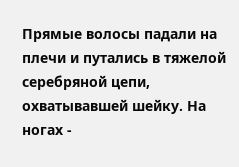Прямые волосы падали на плечи и путались в тяжелой серебряной цепи, охватывавшей шейку. На ногах -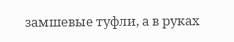замшевые туфли, а в руках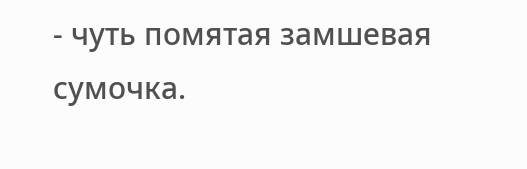- чуть помятая замшевая сумочка.